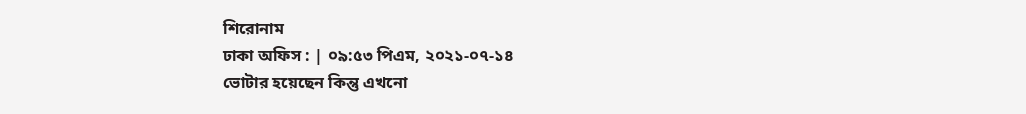শিরোনাম
ঢাকা অফিস : | ০৯:৫৩ পিএম, ২০২১-০৭-১৪
ভোটার হয়েছেন কিন্তু এখনো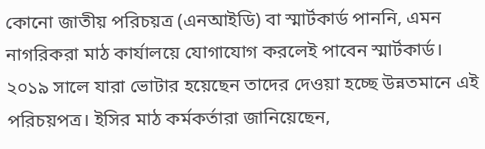কোনো জাতীয় পরিচয়ত্র (এনআইডি) বা স্মার্টকার্ড পাননি, এমন নাগরিকরা মাঠ কার্যালয়ে যোগাযোগ করলেই পাবেন স্মার্টকার্ড। ২০১৯ সালে যারা ভোটার হয়েছেন তাদের দেওয়া হচ্ছে উন্নতমানে এই পরিচয়পত্র। ইসির মাঠ কর্মকর্তারা জানিয়েছেন,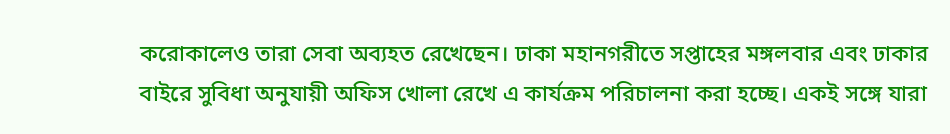করোকালেও তারা সেবা অব্যহত রেখেছেন। ঢাকা মহানগরীতে সপ্তাহের মঙ্গলবার এবং ঢাকার বাইরে সুবিধা অনুযায়ী অফিস খোলা রেখে এ কার্যক্রম পরিচালনা করা হচ্ছে। একই সঙ্গে যারা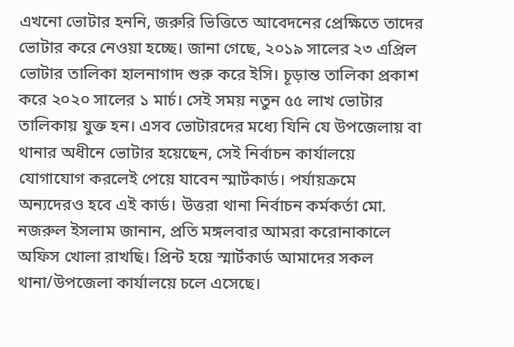এখনো ভোটার হননি, জরুরি ভিত্তিতে আবেদনের প্রেক্ষিতে তাদের ভোটার করে নেওয়া হচ্ছে। জানা গেছে, ২০১৯ সালের ২৩ এপ্রিল ভোটার তালিকা হালনাগাদ শুরু করে ইসি। চূড়ান্ত তালিকা প্রকাশ করে ২০২০ সালের ১ মার্চ। সেই সময় নতুন ৫৫ লাখ ভোটার তালিকায় যুক্ত হন। এসব ভোটারদের মধ্যে যিনি যে উপজেলায় বা থানার অধীনে ভোটার হয়েছেন, সেই নির্বাচন কার্যালয়ে যোগাযোগ করলেই পেয়ে যাবেন স্মার্টকার্ড। পর্যায়ক্রমে অন্যদেরও হবে এই কার্ড। উত্তরা থানা নির্বাচন কর্মকর্তা মো. নজরুল ইসলাম জানান, প্রতি মঙ্গলবার আমরা করোনাকালে অফিস খোলা রাখছি। প্রিন্ট হয়ে স্মার্টকার্ড আমাদের সকল থানা/উপজেলা কার্যালয়ে চলে এসেছে।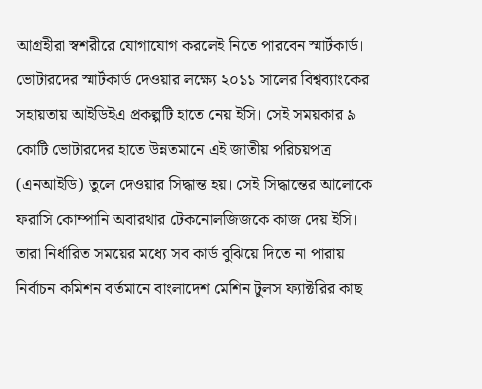আগ্রহীরা স্বশরীরে যোগাযোগ করলেই নিতে পারবেন স্মার্টকার্ড। ভোটারদের স্মার্টকার্ড দেওয়ার লক্ষ্যে ২০১১ সালের বিশ্বব্যাংকের সহায়তায় আইডিইএ প্রকল্পটি হাতে নেয় ইসি। সেই সময়কার ৯ কোটি ভোটারদের হাতে উন্নতমানে এই জাতীয় পরিচয়পত্র (এনআইডি) তুলে দেওয়ার সিদ্ধান্ত হয়। সেই সিদ্ধান্তের আলোকে ফরাসি কোম্পানি অবারথার টেকনোলজিজকে কাজ দেয় ইসি। তারা নির্ধারিত সময়ের মধ্যে সব কার্ড বুঝিয়ে দিতে না পারায় নির্বাচন কমিশন বর্তমানে বাংলাদেশ মেশিন টুলস ফ্যাক্টরির কাছ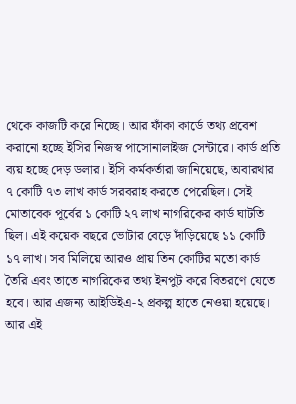থেকে কাজটি করে নিচ্ছে। আর ফাঁকা কার্ডে তথ্য প্রবেশ করানো হচ্ছে ইসির নিজস্ব পাসোনালাইজ সেন্টারে। কার্ড প্রতি ব্যয় হচ্ছে দেড় ডলার। ইসি কর্মকর্তারা জানিয়েছে, অবারথার ৭ কোটি ৭৩ লাখ কার্ড সরবরাহ করতে পেরেছিল। সেই মোতাবেক পূর্বের ১ কোটি ২৭ লাখ নাগরিকের কার্ড ঘাটতি ছিল। এই কয়েক বছরে ভোটার বেড়ে দাঁড়িয়েছে ১১ কোটি ১৭ লাখ। সব মিলিয়ে আরও প্রায় তিন কোটির মতো কার্ড তৈরি এবং তাতে নাগরিকের তথ্য ইনপুট করে বিতরণে যেতে হবে। আর এজন্য আইডিইএ-২ প্রকল্প হাতে নেওয়া হয়েছে। আর এই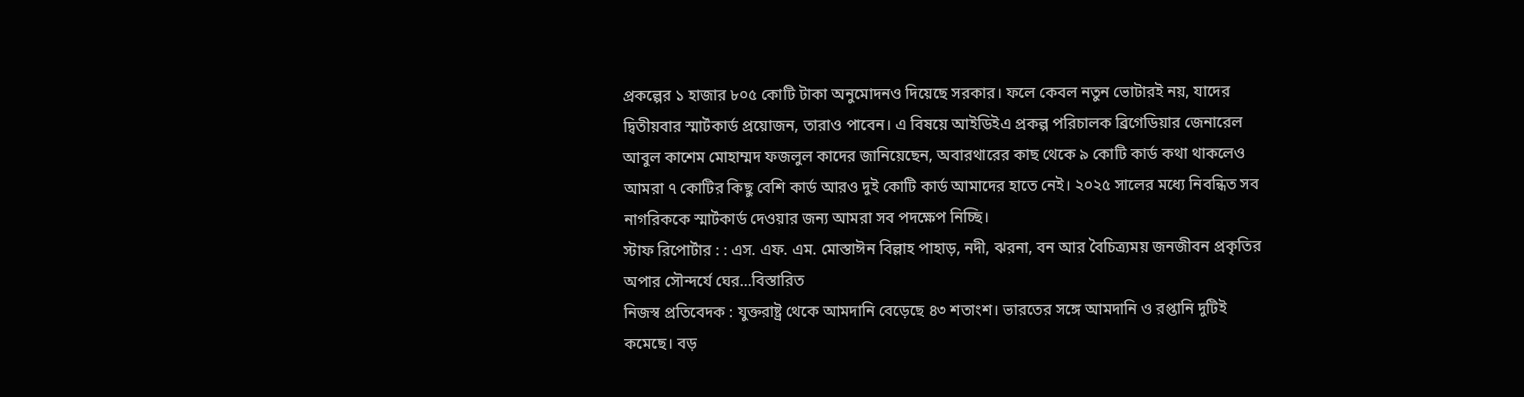প্রকল্পের ১ হাজার ৮০৫ কোটি টাকা অনুমোদনও দিয়েছে সরকার। ফলে কেবল নতুন ভোটারই নয়, যাদের দ্বিতীয়বার স্মার্টকার্ড প্রয়োজন, তারাও পাবেন। এ বিষয়ে আইডিইএ প্রকল্প পরিচালক ব্রিগেডিয়ার জেনারেল আবুল কাশেম মোহাম্মদ ফজলুল কাদের জানিয়েছেন, অবারথারের কাছ থেকে ৯ কোটি কার্ড কথা থাকলেও আমরা ৭ কোটির কিছু বেশি কার্ড আরও দুই কোটি কার্ড আমাদের হাতে নেই। ২০২৫ সালের মধ্যে নিবন্ধিত সব নাগরিককে স্মার্টকার্ড দেওয়ার জন্য আমরা সব পদক্ষেপ নিচ্ছি।
স্টাফ রিপোর্টার : : এস. এফ. এম. মোস্তাঈন বিল্লাহ পাহাড়, নদী, ঝরনা, বন আর বৈচিত্র্যময় জনজীবন প্রকৃতির অপার সৌন্দর্যে ঘের...বিস্তারিত
নিজস্ব প্রতিবেদক : যুক্তরাষ্ট্র থেকে আমদানি বেড়েছে ৪৩ শতাংশ। ভারতের সঙ্গে আমদানি ও রপ্তানি দুটিই কমেছে। বড়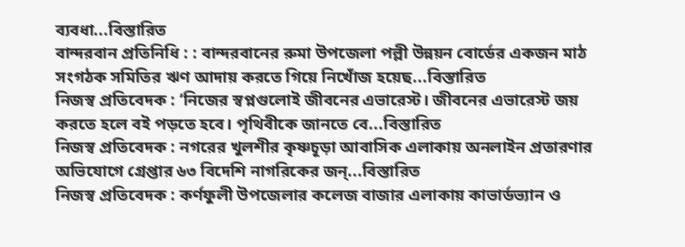ব্যবধা...বিস্তারিত
বান্দরবান প্রতিনিধি : : বান্দরবানের রুমা উপজেলা পল্লী উন্নয়ন বোর্ডের একজন মাঠ সংগঠক সমিতির ঋণ আদায় করতে গিয়ে নিখোঁজ হয়েছ...বিস্তারিত
নিজস্ব প্রতিবেদক : ‘নিজের স্বপ্নগুলোই জীবনের এভারেস্ট। জীবনের এভারেস্ট জয় করতে হলে বই পড়তে হবে। পৃথিবীকে জানতে বে...বিস্তারিত
নিজস্ব প্রতিবেদক : নগরের খুলশীর কৃষ্ণচূড়া আবাসিক এলাকায় অনলাইন প্রতারণার অভিযোগে গ্রেপ্তার ৬৩ বিদেশি নাগরিকের জন্...বিস্তারিত
নিজস্ব প্রতিবেদক : কর্ণফুলী উপজেলার কলেজ বাজার এলাকায় কাভার্ডভ্যান ও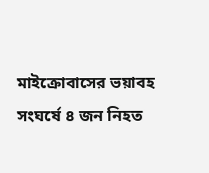মাইক্রোবাসের ভয়াবহ সংঘর্ষে ৪ জন নিহত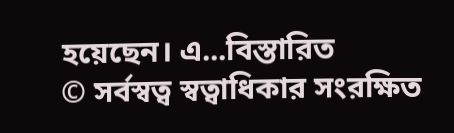হয়েছেন। এ...বিস্তারিত
© সর্বস্বত্ব স্বত্বাধিকার সংরক্ষিত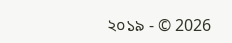২০১৯ - © 2026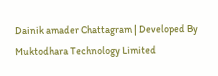Dainik amader Chattagram | Developed By Muktodhara Technology Limited